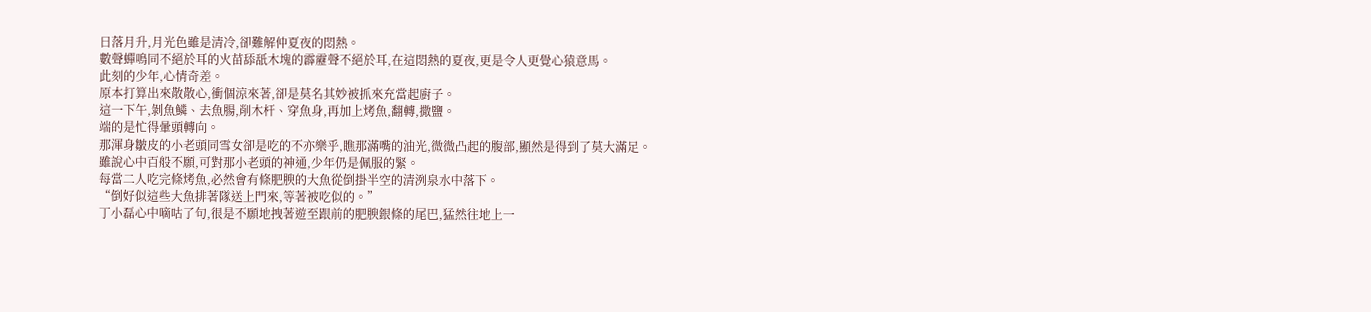日落月升,月光色雖是清冷,卻難解仲夏夜的悶熱。
數聲蟬鳴同不絕於耳的火苗舔舐木塊的霹靂聲不絕於耳,在這悶熱的夏夜,更是令人更覺心猿意馬。
此刻的少年,心情奇差。
原本打算出來散散心,衝個涼來著,卻是莫名其妙被抓來充當起廚子。
這一下午,剝魚鱗、去魚腸,削木杆、穿魚身,再加上烤魚,翻轉,撒鹽。
端的是忙得暈頭轉向。
那渾身皺皮的小老頭同雪女卻是吃的不亦樂乎,瞧那滿嘴的油光,微微凸起的腹部,顯然是得到了莫大滿足。
雖說心中百般不願,可對那小老頭的神通,少年仍是佩服的緊。
每當二人吃完條烤魚,必然會有條肥腴的大魚從倒掛半空的清洌泉水中落下。
“倒好似這些大魚排著隊送上門來,等著被吃似的。”
丁小磊心中嘀咕了句,很是不願地拽著遊至跟前的肥腴銀條的尾巴,猛然往地上一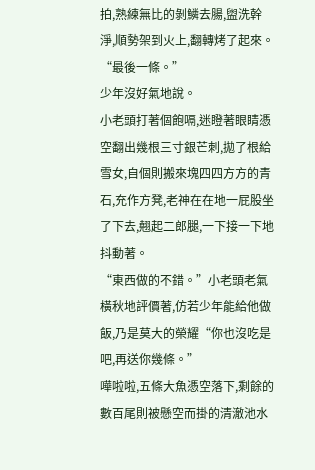拍,熟練無比的剝鱗去腸,盥洗幹淨,順勢架到火上,翻轉烤了起來。
“最後一條。”
少年沒好氣地說。
小老頭打著個飽嗝,迷瞪著眼睛憑空翻出幾根三寸銀芒刺,拋了根給雪女,自個則搬來塊四四方方的青石,充作方凳,老神在在地一屁股坐了下去,翹起二郎腿,一下接一下地抖動著。
“東西做的不錯。”小老頭老氣橫秋地評價著,仿若少年能給他做飯,乃是莫大的榮耀“你也沒吃是吧,再送你幾條。”
嘩啦啦,五條大魚憑空落下,剩餘的數百尾則被懸空而掛的清澈池水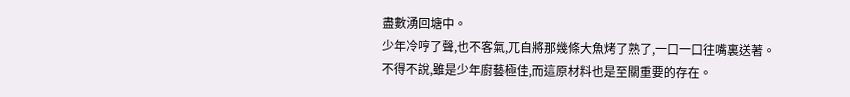盡數湧回塘中。
少年冷哼了聲,也不客氣,兀自將那幾條大魚烤了熟了,一口一口往嘴裏送著。
不得不說,雖是少年廚藝極佳,而這原材料也是至關重要的存在。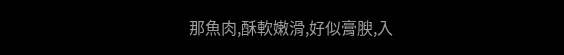那魚肉,酥軟嫩滑,好似膏腴,入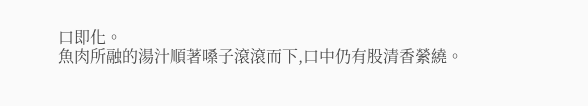口即化。
魚肉所融的湯汁順著嗓子滾滾而下,口中仍有股清香縈繞。